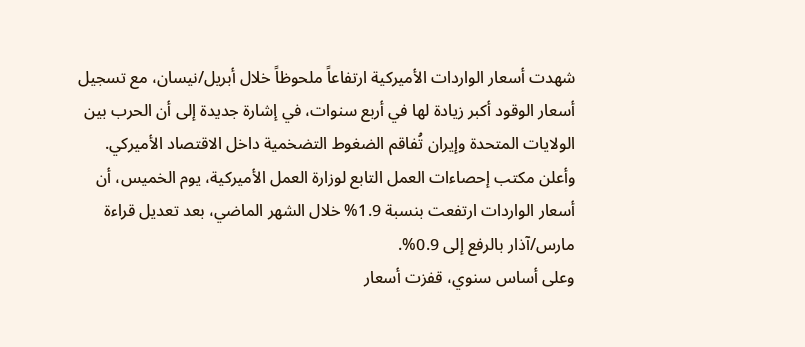شهدت أسعار الواردات الأميركية ارتفاعاً ملحوظاً خلال أبريل/نيسان، مع تسجيل أسعار الوقود أكبر زيادة لها في أربع سنوات، في إشارة جديدة إلى أن الحرب بين الولايات المتحدة وإيران تُفاقم الضغوط التضخمية داخل الاقتصاد الأميركي.
وأعلن مكتب إحصاءات العمل التابع لوزارة العمل الأميركية، يوم الخميس، أن أسعار الواردات ارتفعت بنسبة 1.9% خلال الشهر الماضي، بعد تعديل قراءة مارس/آذار بالرفع إلى 0.9%.
وعلى أساس سنوي، قفزت أسعار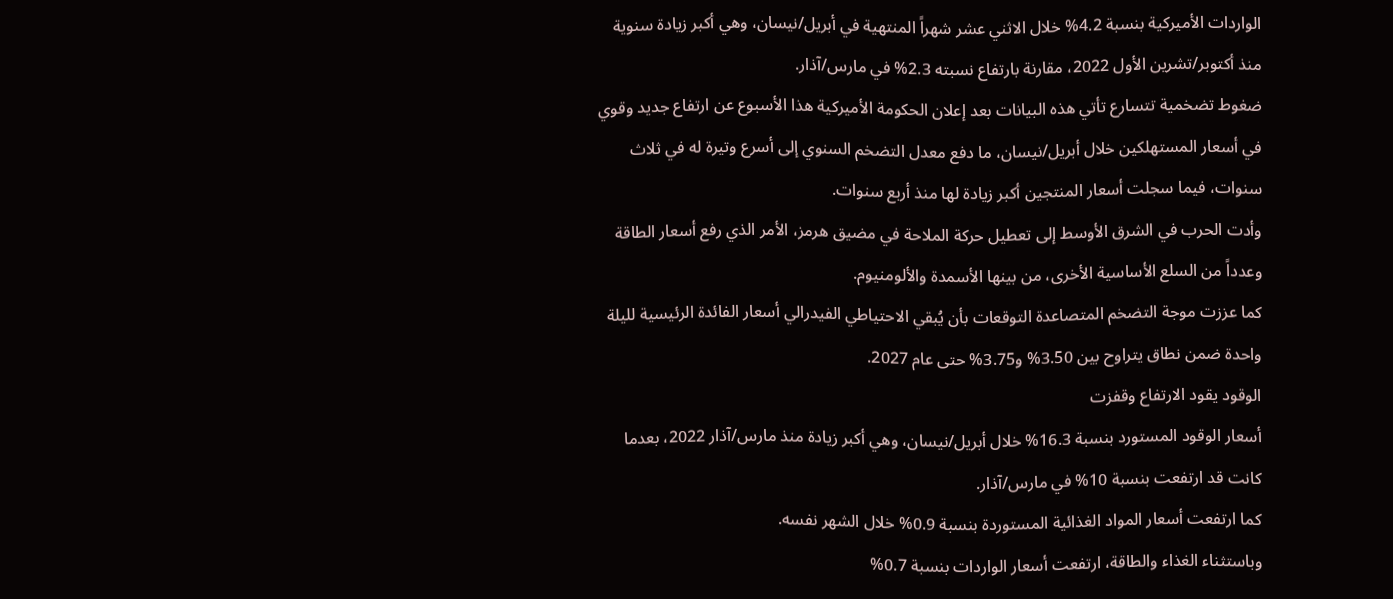الواردات الأميركية بنسبة 4.2% خلال الاثني عشر شهراً المنتهية في أبريل/نيسان، وهي أكبر زيادة سنوية منذ أكتوبر/تشرين الأول 2022، مقارنة بارتفاع نسبته 2.3% في مارس/آذار.
ضغوط تضخمية تتسارع تأتي هذه البيانات بعد إعلان الحكومة الأميركية هذا الأسبوع عن ارتفاع جديد وقوي في أسعار المستهلكين خلال أبريل/نيسان، ما دفع معدل التضخم السنوي إلى أسرع وتيرة له في ثلاث سنوات، فيما سجلت أسعار المنتجين أكبر زيادة لها منذ أربع سنوات.
وأدت الحرب في الشرق الأوسط إلى تعطيل حركة الملاحة في مضيق هرمز، الأمر الذي رفع أسعار الطاقة وعدداً من السلع الأساسية الأخرى، من بينها الأسمدة والألومنيوم.
كما عززت موجة التضخم المتصاعدة التوقعات بأن يُبقي الاحتياطي الفيدرالي أسعار الفائدة الرئيسية لليلة واحدة ضمن نطاق يتراوح بين 3.50% و3.75% حتى عام 2027.
الوقود يقود الارتفاع وقفزت
أسعار الوقود المستورد بنسبة 16.3% خلال أبريل/نيسان، وهي أكبر زيادة منذ مارس/آذار 2022، بعدما كانت قد ارتفعت بنسبة 10% في مارس/آذار.
كما ارتفعت أسعار المواد الغذائية المستوردة بنسبة 0.9% خلال الشهر نفسه.
وباستثناء الغذاء والطاقة، ارتفعت أسعار الواردات بنسبة 0.7%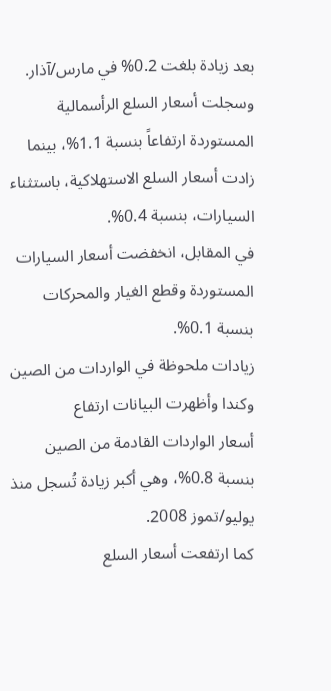بعد زيادة بلغت 0.2% في مارس/آذار.
وسجلت أسعار السلع الرأسمالية المستوردة ارتفاعاً بنسبة 1.1%، بينما زادت أسعار السلع الاستهلاكية، باستثناء السيارات، بنسبة 0.4%.
في المقابل، انخفضت أسعار السيارات المستوردة وقطع الغيار والمحركات بنسبة 0.1%.
زيادات ملحوظة في الواردات من الصين وكندا وأظهرت البيانات ارتفاع
أسعار الواردات القادمة من الصين بنسبة 0.8%، وهي أكبر زيادة تُسجل منذ يوليو/تموز 2008.
كما ارتفعت أسعار السلع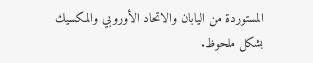المستوردة من اليابان والاتحاد الأوروبي والمكسيك بشكل ملحوظ.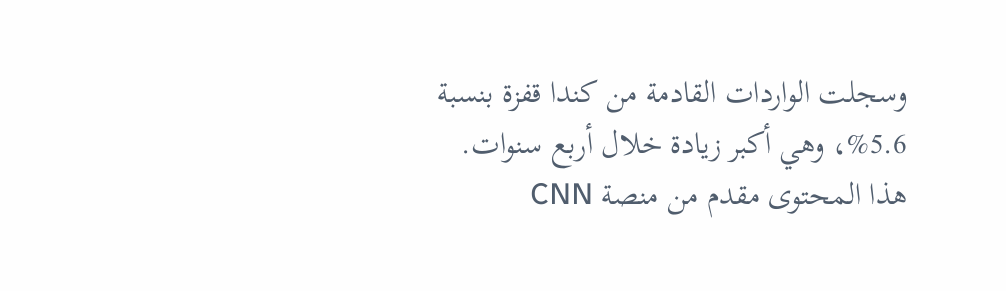وسجلت الواردات القادمة من كندا قفزة بنسبة 5.6%، وهي أكبر زيادة خلال أربع سنوات.
هذا المحتوى مقدم من منصة CNN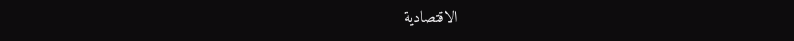الاقتصادية